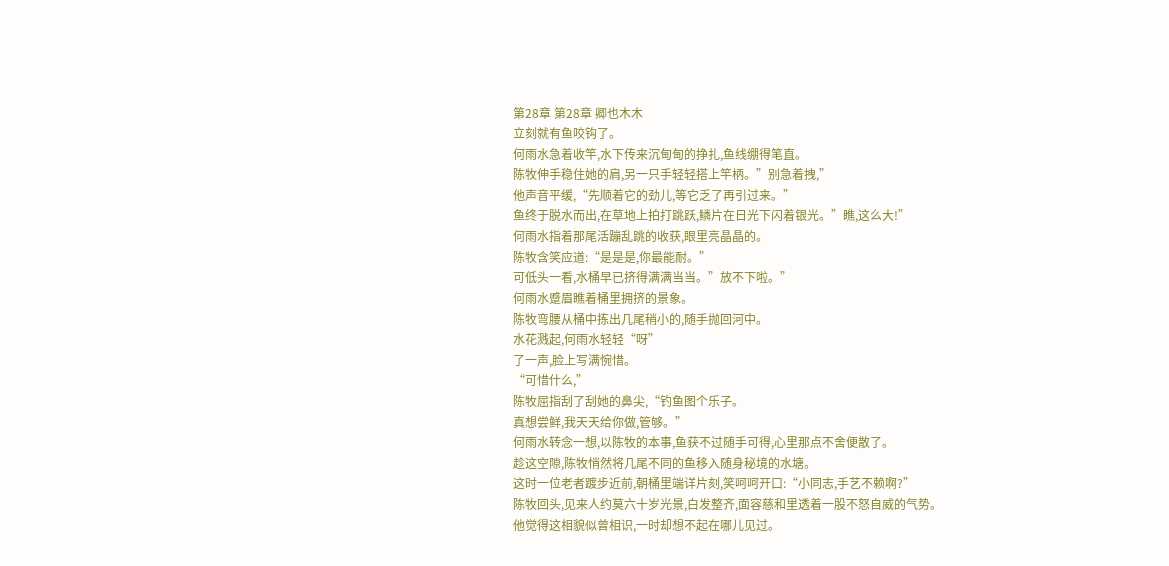第28章 第28章 卿也木木
立刻就有鱼咬钩了。
何雨水急着收竿,水下传来沉甸甸的挣扎,鱼线绷得笔直。
陈牧伸手稳住她的肩,另一只手轻轻搭上竿柄。”别急着拽,”
他声音平缓,“先顺着它的劲儿,等它乏了再引过来。”
鱼终于脱水而出,在草地上拍打跳跃,鳞片在日光下闪着银光。”瞧,这么大!”
何雨水指着那尾活蹦乱跳的收获,眼里亮晶晶的。
陈牧含笑应道:“是是是,你最能耐。”
可低头一看,水桶早已挤得满满当当。”放不下啦。”
何雨水蹙眉瞧着桶里拥挤的景象。
陈牧弯腰从桶中拣出几尾稍小的,随手抛回河中。
水花溅起,何雨水轻轻“呀”
了一声,脸上写满惋惜。
“可惜什么,”
陈牧屈指刮了刮她的鼻尖,“钓鱼图个乐子。
真想尝鲜,我天天给你做,管够。”
何雨水转念一想,以陈牧的本事,鱼获不过随手可得,心里那点不舍便散了。
趁这空隙,陈牧悄然将几尾不同的鱼移入随身秘境的水塘。
这时一位老者踱步近前,朝桶里端详片刻,笑呵呵开口:“小同志,手艺不赖啊?”
陈牧回头,见来人约莫六十岁光景,白发整齐,面容慈和里透着一股不怒自威的气势。
他觉得这相貌似曾相识,一时却想不起在哪儿见过。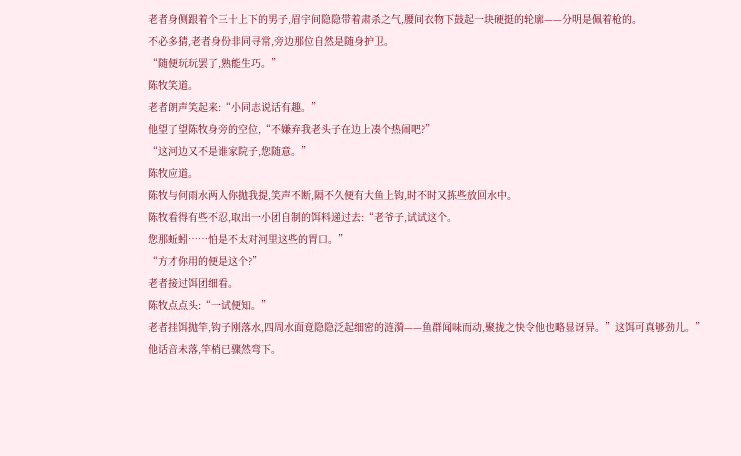老者身侧跟着个三十上下的男子,眉宇间隐隐带着肃杀之气,腰间衣物下鼓起一块硬挺的轮廓——分明是佩着枪的。
不必多猜,老者身份非同寻常,旁边那位自然是随身护卫。
“随便玩玩罢了,熟能生巧。”
陈牧笑道。
老者朗声笑起来:“小同志说话有趣。”
他望了望陈牧身旁的空位,“不嫌弃我老头子在边上凑个热闹吧?”
“这河边又不是谁家院子,您随意。”
陈牧应道。
陈牧与何雨水两人你抛我提,笑声不断,隔不久便有大鱼上钩,时不时又拣些放回水中。
陈牧看得有些不忍,取出一小团自制的饵料递过去:“老爷子,试试这个。
您那蚯蚓……怕是不太对河里这些的胃口。”
“方才你用的便是这个?”
老者接过饵团细看。
陈牧点点头:“一试便知。”
老者挂饵抛竿,钩子刚落水,四周水面竟隐隐泛起细密的涟漪——鱼群闻味而动,聚拢之快令他也略显讶异。”这饵可真够劲儿。”
他话音未落,竿梢已骤然弯下。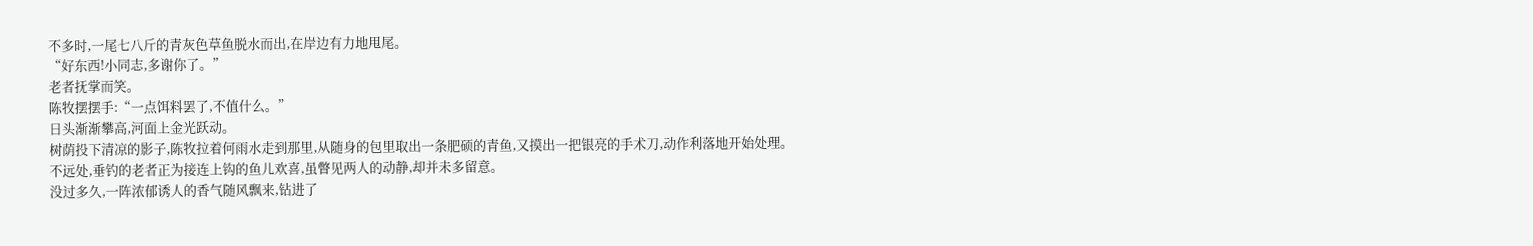不多时,一尾七八斤的青灰色草鱼脱水而出,在岸边有力地甩尾。
“好东西!小同志,多谢你了。”
老者抚掌而笑。
陈牧摆摆手:“一点饵料罢了,不值什么。”
日头渐渐攀高,河面上金光跃动。
树荫投下清凉的影子,陈牧拉着何雨水走到那里,从随身的包里取出一条肥硕的青鱼,又摸出一把银亮的手术刀,动作利落地开始处理。
不远处,垂钓的老者正为接连上钩的鱼儿欢喜,虽瞥见两人的动静,却并未多留意。
没过多久,一阵浓郁诱人的香气随风飘来,钻进了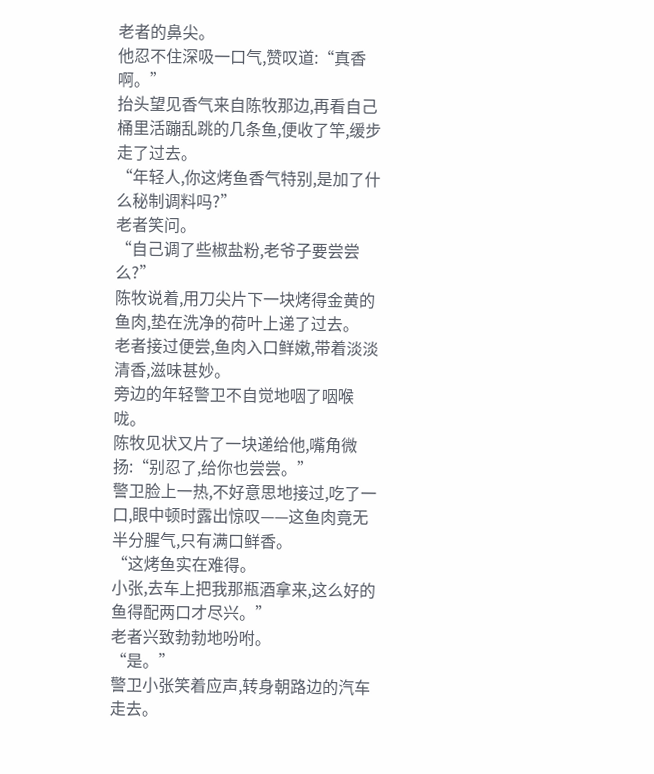老者的鼻尖。
他忍不住深吸一口气,赞叹道:“真香啊。”
抬头望见香气来自陈牧那边,再看自己桶里活蹦乱跳的几条鱼,便收了竿,缓步走了过去。
“年轻人,你这烤鱼香气特别,是加了什么秘制调料吗?”
老者笑问。
“自己调了些椒盐粉,老爷子要尝尝么?”
陈牧说着,用刀尖片下一块烤得金黄的鱼肉,垫在洗净的荷叶上递了过去。
老者接过便尝,鱼肉入口鲜嫩,带着淡淡清香,滋味甚妙。
旁边的年轻警卫不自觉地咽了咽喉咙。
陈牧见状又片了一块递给他,嘴角微扬:“别忍了,给你也尝尝。”
警卫脸上一热,不好意思地接过,吃了一口,眼中顿时露出惊叹——这鱼肉竟无半分腥气,只有满口鲜香。
“这烤鱼实在难得。
小张,去车上把我那瓶酒拿来,这么好的鱼得配两口才尽兴。”
老者兴致勃勃地吩咐。
“是。”
警卫小张笑着应声,转身朝路边的汽车走去。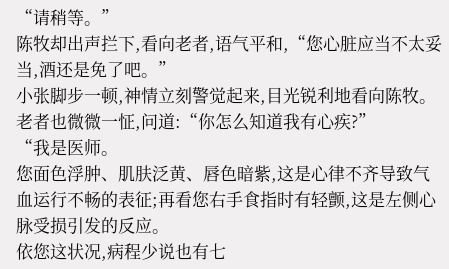“请稍等。”
陈牧却出声拦下,看向老者,语气平和,“您心脏应当不太妥当,酒还是免了吧。”
小张脚步一顿,神情立刻警觉起来,目光锐利地看向陈牧。
老者也微微一怔,问道:“你怎么知道我有心疾?”
“我是医师。
您面色浮肿、肌肤泛黄、唇色暗紫,这是心律不齐导致气血运行不畅的表征;再看您右手食指时有轻颤,这是左侧心脉受损引发的反应。
依您这状况,病程少说也有七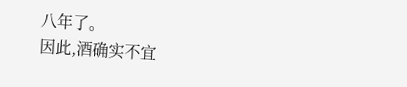八年了。
因此,酒确实不宜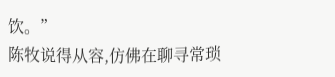饮。”
陈牧说得从容,仿佛在聊寻常琐